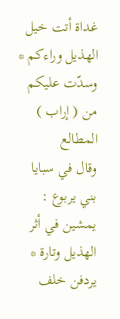غداة أتت خيل الهذيل وراءكم * وسدّت عليكم من ( إراب ) المطالع
وقال في سبايا بني يربوع :
يمشين في أثر الهذيل وتارة * يردفن خلف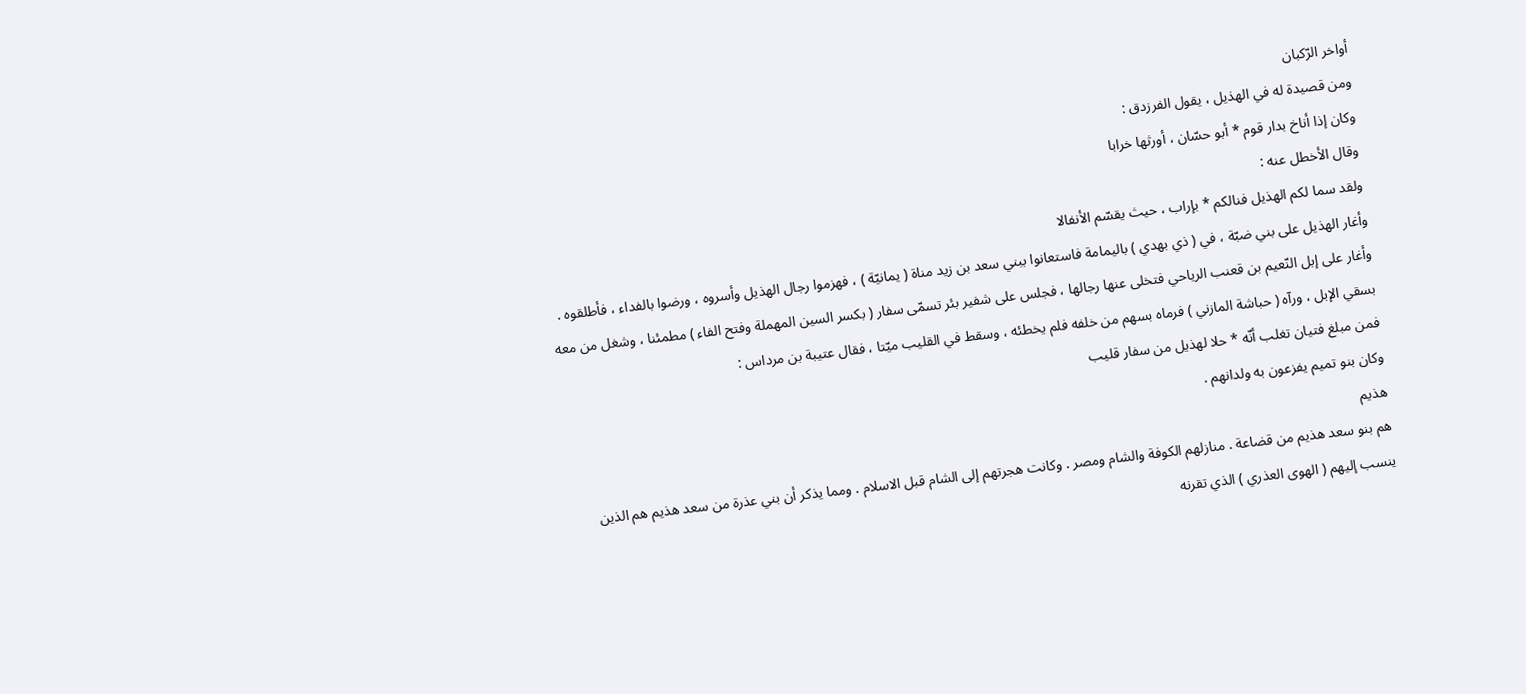أواخر الرّكبان
ومن قصيدة له في الهذيل ، يقول الفرزدق :
وكان إذا أناخ بدار قوم * أبو حسّان ، أورثها خرابا
وقال الأخطل عنه :
ولقد سما لكم الهذيل فنالكم * بإراب ، حيث يقسّم الأنفالا
وأغار الهذيل على بني ضبّة ، في ( ذي بهدي ) باليمامة فاستعانوا ببني سعد بن زيد مناة ( يمانيّة ) ، فهزموا رجال الهذيل وأسروه ، ورضوا بالفداء ، فأطلقوه . وأغار على إبل النّعيم بن قعنب الرياحي فتخلى عنها رجالها ، فجلس على شفير بئر تسمّى سفار ( بكسر السين المهملة وفتح الفاء ) مطمئنا ، وشغل من معه بسقي الإبل ، ورآه ( حباشة المازني ) فرماه بسهم من خلفه فلم يخطئه ، وسقط في القليب ميّتا ، فقال عتيبة بن مرداس :
فمن مبلغ فتيان تغلب أنّه * حلا لهذيل من سفار قليب
وكان بنو تميم يفزعون به ولدانهم .
هذيم
هم بنو سعد هذيم من قضاعة . منازلهم الكوفة والشام ومصر . وكانت هجرتهم إلى الشام قبل الاسلام . ومما يذكر أن بني عذرة من سعد هذيم هم الذين ينسب إليهم ( الهوى العذري ) الذي تقرنه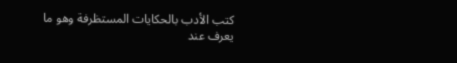كتب الأدب بالحكايات المستظرفة وهو ما يعرف عند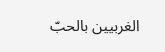الغربيين بالحبّ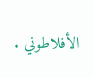الأفلاطوني .